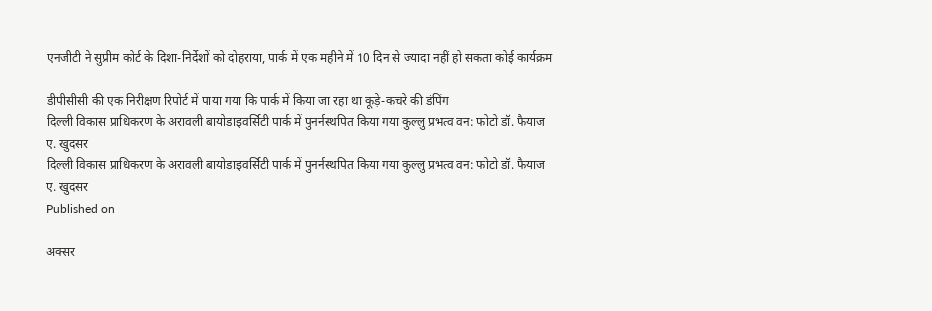एनजीटी ने सुप्रीम कोर्ट के दिशा-निर्देशों को दोहराया, पार्क में एक महीने में 10 दिन से ज्यादा नहीं हो सकता कोई कार्यक्रम

डीपीसीसी की एक निरीक्षण रिपोर्ट में पाया गया कि पार्क में किया जा रहा था कूड़े-कचरे की डंपिंग
दिल्ली विकास प्राधिकरण के अरावली बायोडाइवर्सिटी पार्क में पुनर्नस्थपित किया गया कुल्लु प्रभत्व वन: फोटो डॉ. फैयाज ए. खुदसर
दिल्ली विकास प्राधिकरण के अरावली बायोडाइवर्सिटी पार्क में पुनर्नस्थपित किया गया कुल्लु प्रभत्व वन: फोटो डॉ. फैयाज ए. खुदसर
Published on

अक्सर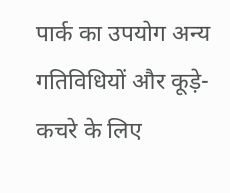पार्क का उपयोग अन्य गतिविधियों और कूड़े-कचरे के लिए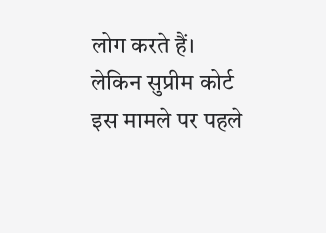लोग करते हैं। लेकिन सुप्रीम कोर्ट इस मामले पर पहले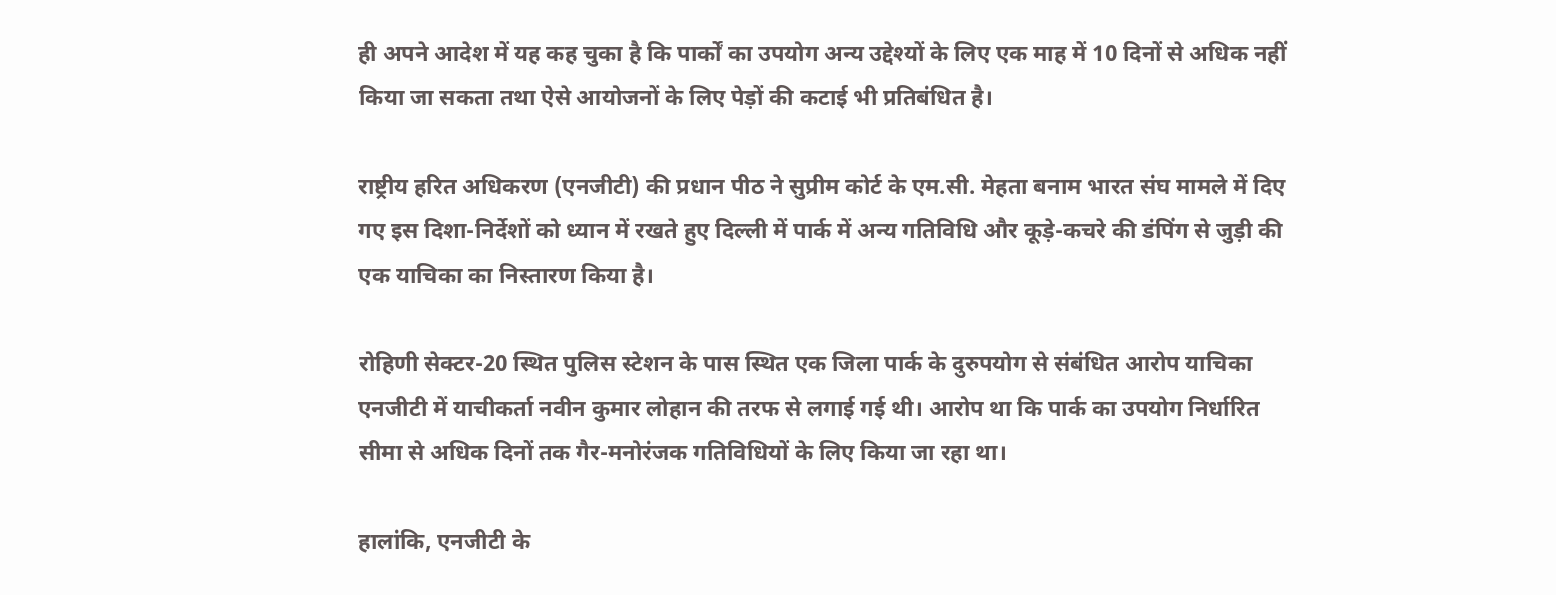ही अपने आदेश में यह कह चुका है कि पार्कों का उपयोग अन्य उद्देश्यों के लिए एक माह में 10 दिनों से अधिक नहीं किया जा सकता तथा ऐसे आयोजनों के लिए पेड़ों की कटाई भी प्रतिबंधित है।

राष्ट्रीय हरित अधिकरण (एनजीटी) की प्रधान पीठ ने सुप्रीम कोर्ट के एम.सी. मेहता बनाम भारत संघ मामले में दिए गए इस दिशा-निर्देशों को ध्यान में रखते हुए दिल्ली में पार्क में अन्य गतिविधि और कूड़े-कचरे की डंपिंग से जुड़ी की एक याचिका का निस्तारण किया है।

रोहिणी सेक्टर-20 स्थित पुलिस स्टेशन के पास स्थित एक जिला पार्क के दुरुपयोग से संबंधित आरोप याचिका एनजीटी में याचीकर्ता नवीन कुमार लोहान की तरफ से लगाई गई थी। आरोप था कि पार्क का उपयोग निर्धारित सीमा से अधिक दिनों तक गैर-मनोरंजक गतिविधियों के लिए किया जा रहा था।

हालांकि, एनजीटी के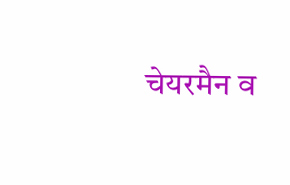चेयरमैन व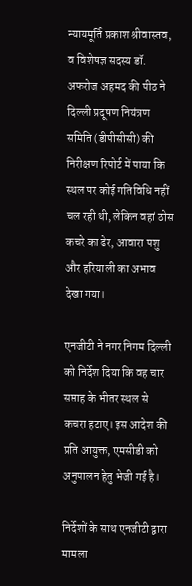न्यायमूर्ति प्रकाश श्रीवास्तव, व विशेषज्ञ सदस्य डॉ. अफरोज अहमद की पीठ ने दिल्ली प्रदूषण नियंत्रण समिति (डीपीसीसी) की निरीक्षण रिपोर्ट में पाया कि स्थल पर कोई गतिविधि नहीं चल रही थी, लेकिन वहां ठोस कचरे का ढेर, आवारा पशु और हरियाली का अभाव देखा गया।

एनजीटी ने नगर निगम दिल्ली को निर्देश दिया कि वह चार सप्ताह के भीतर स्थल से कचरा हटाए। इस आदेश की प्रति आयुक्त, एमसीडी को अनुपालन हेतु भेजी गई है।

निर्देशों के साथ एनजीटी द्वारा मामला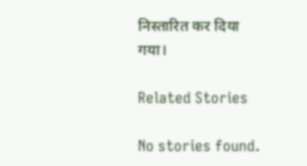निस्तारित कर दिया गया।

Related Stories

No stories found.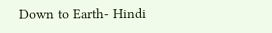Down to Earth- Hindi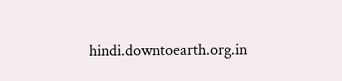hindi.downtoearth.org.in